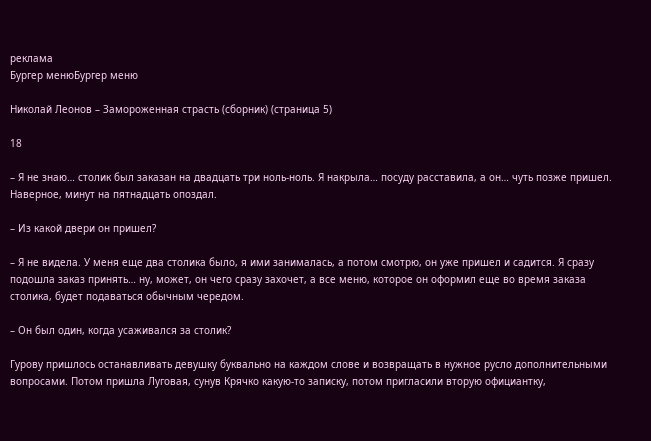реклама
Бургер менюБургер меню

Николай Леонов – Замороженная страсть (сборник) (страница 5)

18

– Я не знаю… столик был заказан на двадцать три ноль-ноль. Я накрыла… посуду расставила, а он… чуть позже пришел. Наверное, минут на пятнадцать опоздал.

– Из какой двери он пришел?

– Я не видела. У меня еще два столика было, я ими занималась, а потом смотрю, он уже пришел и садится. Я сразу подошла заказ принять… ну, может, он чего сразу захочет, а все меню, которое он оформил еще во время заказа столика, будет подаваться обычным чередом.

– Он был один, когда усаживался за столик?

Гурову пришлось останавливать девушку буквально на каждом слове и возвращать в нужное русло дополнительными вопросами. Потом пришла Луговая, сунув Крячко какую-то записку, потом пригласили вторую официантку,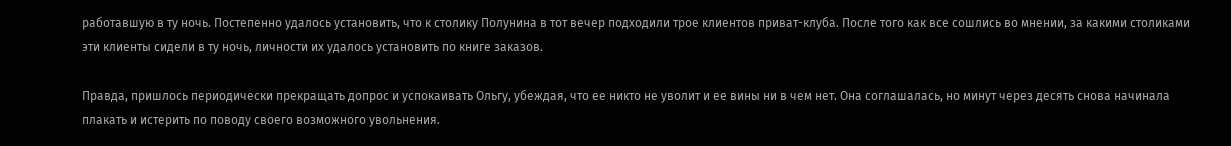работавшую в ту ночь. Постепенно удалось установить, что к столику Полунина в тот вечер подходили трое клиентов приват-клуба. После того как все сошлись во мнении, за какими столиками эти клиенты сидели в ту ночь, личности их удалось установить по книге заказов.

Правда, пришлось периодически прекращать допрос и успокаивать Ольгу, убеждая, что ее никто не уволит и ее вины ни в чем нет. Она соглашалась, но минут через десять снова начинала плакать и истерить по поводу своего возможного увольнения.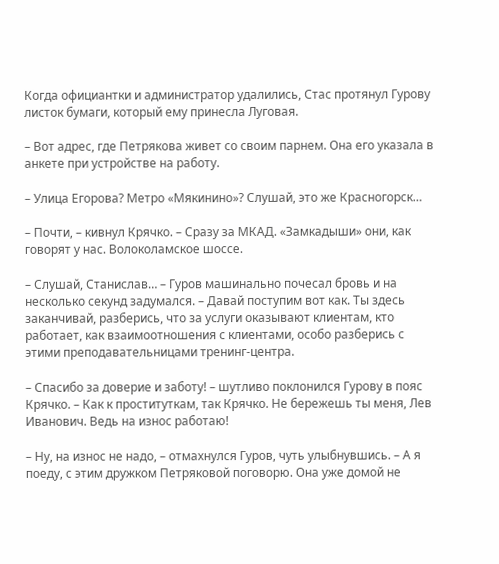Когда официантки и администратор удалились, Стас протянул Гурову листок бумаги, который ему принесла Луговая.

– Вот адрес, где Петрякова живет со своим парнем. Она его указала в анкете при устройстве на работу.

– Улица Егорова? Метро «Мякинино»? Слушай, это же Красногорск…

– Почти, – кивнул Крячко. – Сразу за МКАД. «Замкадыши» они, как говорят у нас. Волоколамское шоссе.

– Слушай, Станислав… – Гуров машинально почесал бровь и на несколько секунд задумался. – Давай поступим вот как. Ты здесь заканчивай, разберись, что за услуги оказывают клиентам, кто работает, как взаимоотношения с клиентами, особо разберись с этими преподавательницами тренинг-центра.

– Спасибо за доверие и заботу! – шутливо поклонился Гурову в пояс Крячко. – Как к проституткам, так Крячко. Не бережешь ты меня, Лев Иванович. Ведь на износ работаю!

– Ну, на износ не надо, – отмахнулся Гуров, чуть улыбнувшись. – А я поеду, с этим дружком Петряковой поговорю. Она уже домой не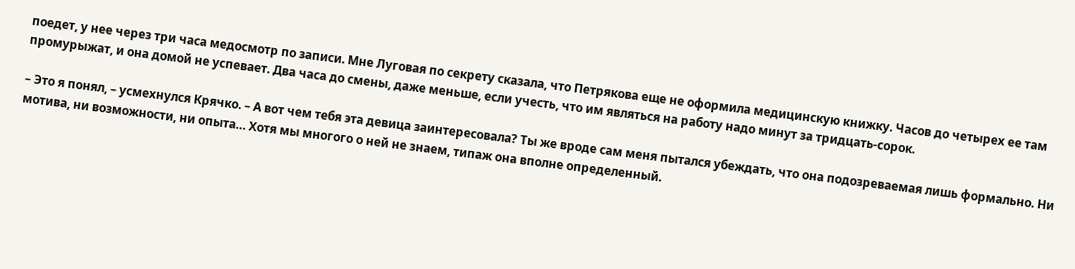поедет, у нее через три часа медосмотр по записи. Мне Луговая по секрету сказала, что Петрякова еще не оформила медицинскую книжку. Часов до четырех ее там промурыжат, и она домой не успевает. Два часа до смены, даже меньше, если учесть, что им являться на работу надо минут за тридцать-сорок.

– Это я понял, – усмехнулся Крячко. – А вот чем тебя эта девица заинтересовала? Ты же вроде сам меня пытался убеждать, что она подозреваемая лишь формально. Ни мотива, ни возможности, ни опыта… Хотя мы многого о ней не знаем, типаж она вполне определенный.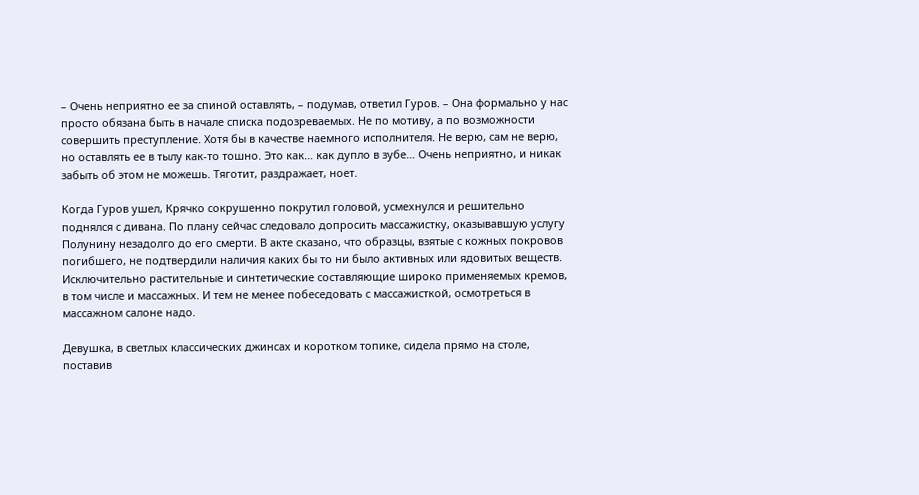– Очень неприятно ее за спиной оставлять, – подумав, ответил Гуров. – Она формально у нас просто обязана быть в начале списка подозреваемых. Не по мотиву, а по возможности совершить преступление. Хотя бы в качестве наемного исполнителя. Не верю, сам не верю, но оставлять ее в тылу как-то тошно. Это как… как дупло в зубе… Очень неприятно, и никак забыть об этом не можешь. Тяготит, раздражает, ноет.

Когда Гуров ушел, Крячко сокрушенно покрутил головой, усмехнулся и решительно поднялся с дивана. По плану сейчас следовало допросить массажистку, оказывавшую услугу Полунину незадолго до его смерти. В акте сказано, что образцы, взятые с кожных покровов погибшего, не подтвердили наличия каких бы то ни было активных или ядовитых веществ. Исключительно растительные и синтетические составляющие широко применяемых кремов, в том числе и массажных. И тем не менее побеседовать с массажисткой, осмотреться в массажном салоне надо.

Девушка, в светлых классических джинсах и коротком топике, сидела прямо на столе, поставив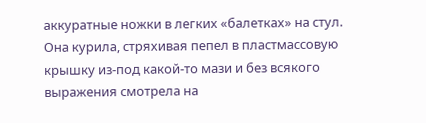аккуратные ножки в легких «балетках» на стул. Она курила, стряхивая пепел в пластмассовую крышку из-под какой-то мази и без всякого выражения смотрела на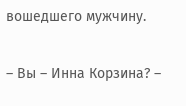вошедшего мужчину.

– Вы – Инна Корзина? –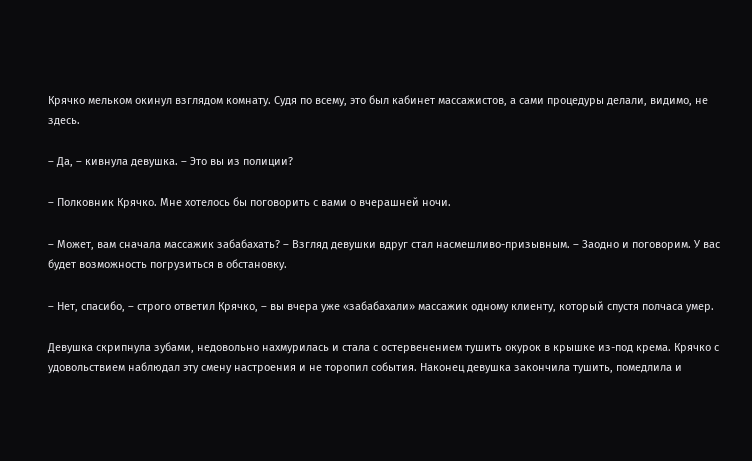Крячко мельком окинул взглядом комнату. Судя по всему, это был кабинет массажистов, а сами процедуры делали, видимо, не здесь.

– Да, – кивнула девушка. – Это вы из полиции?

– Полковник Крячко. Мне хотелось бы поговорить с вами о вчерашней ночи.

– Может, вам сначала массажик забабахать? – Взгляд девушки вдруг стал насмешливо-призывным. – Заодно и поговорим. У вас будет возможность погрузиться в обстановку.

– Нет, спасибо, – строго ответил Крячко, – вы вчера уже «забабахали» массажик одному клиенту, который спустя полчаса умер.

Девушка скрипнула зубами, недовольно нахмурилась и стала с остервенением тушить окурок в крышке из-под крема. Крячко с удовольствием наблюдал эту смену настроения и не торопил события. Наконец девушка закончила тушить, помедлила и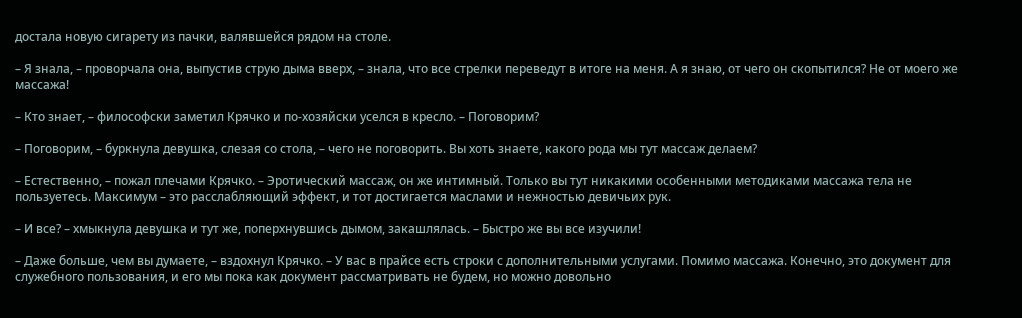достала новую сигарету из пачки, валявшейся рядом на столе.

– Я знала, – проворчала она, выпустив струю дыма вверх, – знала, что все стрелки переведут в итоге на меня. А я знаю, от чего он скопытился? Не от моего же массажа!

– Кто знает, – философски заметил Крячко и по-хозяйски уселся в кресло. – Поговорим?

– Поговорим, – буркнула девушка, слезая со стола, – чего не поговорить. Вы хоть знаете, какого рода мы тут массаж делаем?

– Естественно, – пожал плечами Крячко. – Эротический массаж, он же интимный. Только вы тут никакими особенными методиками массажа тела не пользуетесь. Максимум – это расслабляющий эффект, и тот достигается маслами и нежностью девичьих рук.

– И все? – хмыкнула девушка и тут же, поперхнувшись дымом, закашлялась. – Быстро же вы все изучили!

– Даже больше, чем вы думаете, – вздохнул Крячко. – У вас в прайсе есть строки с дополнительными услугами. Помимо массажа. Конечно, это документ для служебного пользования, и его мы пока как документ рассматривать не будем, но можно довольно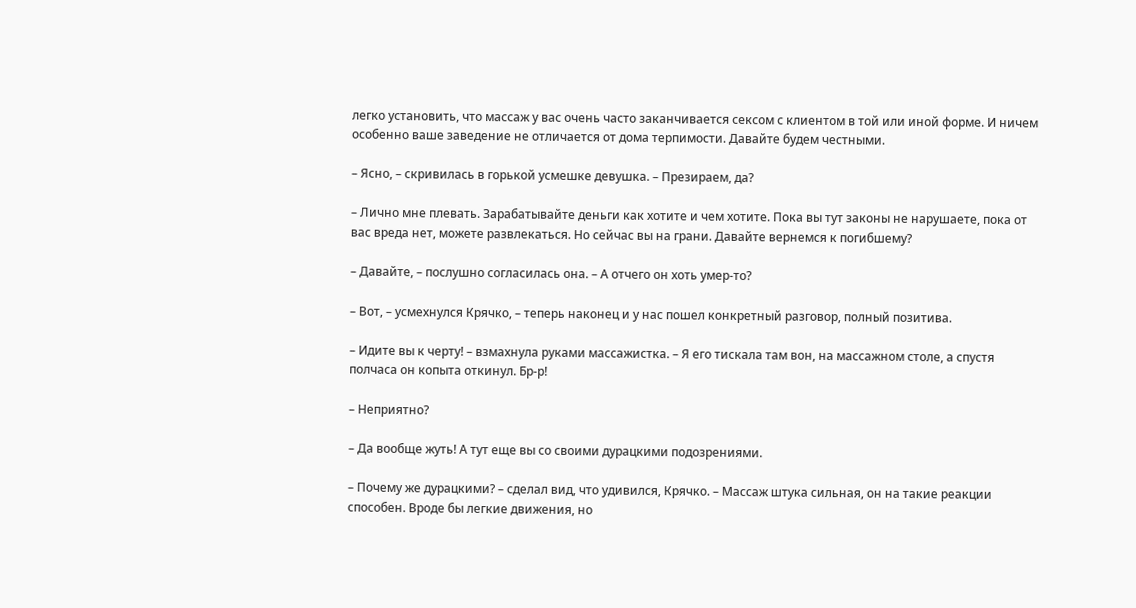легко установить, что массаж у вас очень часто заканчивается сексом с клиентом в той или иной форме. И ничем особенно ваше заведение не отличается от дома терпимости. Давайте будем честными.

– Ясно, – скривилась в горькой усмешке девушка. – Презираем, да?

– Лично мне плевать. Зарабатывайте деньги как хотите и чем хотите. Пока вы тут законы не нарушаете, пока от вас вреда нет, можете развлекаться. Но сейчас вы на грани. Давайте вернемся к погибшему?

– Давайте, – послушно согласилась она. – А отчего он хоть умер-то?

– Вот, – усмехнулся Крячко, – теперь наконец и у нас пошел конкретный разговор, полный позитива.

– Идите вы к черту! – взмахнула руками массажистка. – Я его тискала там вон, на массажном столе, а спустя полчаса он копыта откинул. Бр-р!

– Неприятно?

– Да вообще жуть! А тут еще вы со своими дурацкими подозрениями.

– Почему же дурацкими? – сделал вид, что удивился, Крячко. – Массаж штука сильная, он на такие реакции способен. Вроде бы легкие движения, но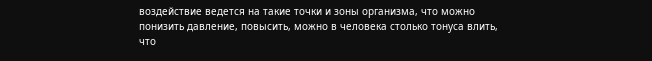воздействие ведется на такие точки и зоны организма, что можно понизить давление, повысить, можно в человека столько тонуса влить, что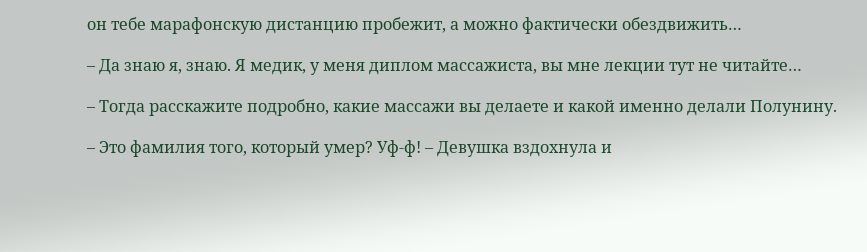он тебе марафонскую дистанцию пробежит, а можно фактически обездвижить…

– Да знаю я, знаю. Я медик, у меня диплом массажиста, вы мне лекции тут не читайте…

– Тогда расскажите подробно, какие массажи вы делаете и какой именно делали Полунину.

– Это фамилия того, который умер? Уф-ф! – Девушка вздохнула и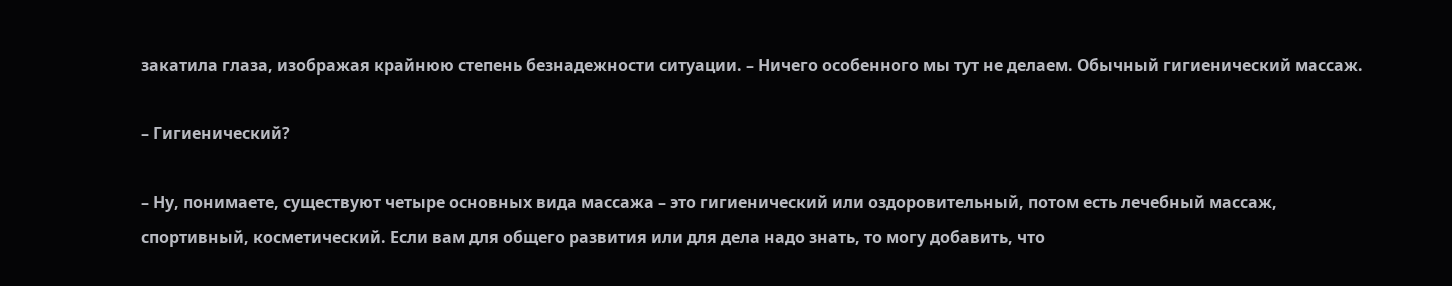закатила глаза, изображая крайнюю степень безнадежности ситуации. – Ничего особенного мы тут не делаем. Обычный гигиенический массаж.

– Гигиенический?

– Ну, понимаете, существуют четыре основных вида массажа – это гигиенический или оздоровительный, потом есть лечебный массаж, спортивный, косметический. Если вам для общего развития или для дела надо знать, то могу добавить, что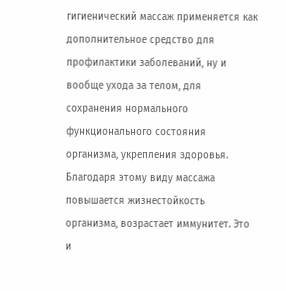гигиенический массаж применяется как дополнительное средство для профилактики заболеваний, ну и вообще ухода за телом, для сохранения нормального функционального состояния организма, укрепления здоровья. Благодаря этому виду массажа повышается жизнестойкость организма, возрастает иммунитет. Это и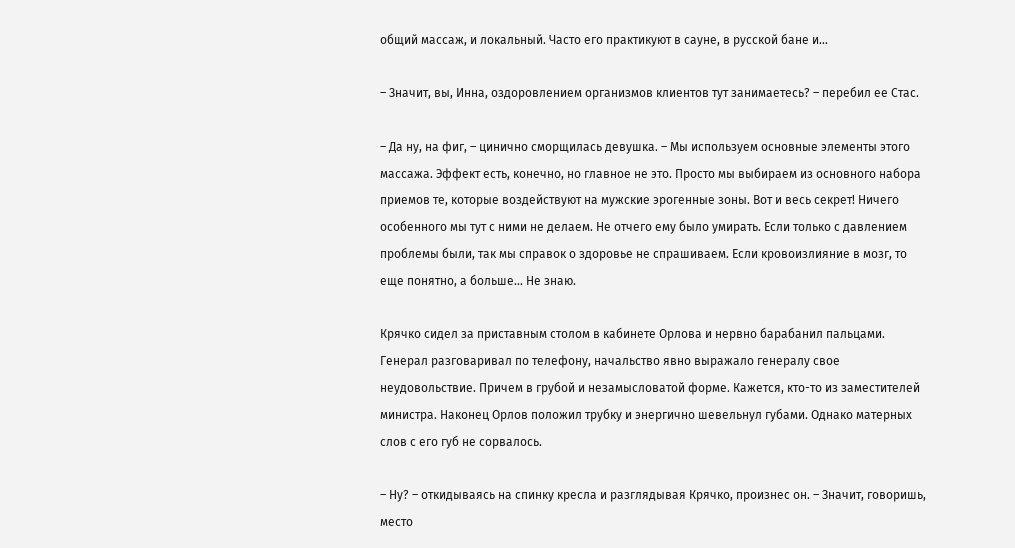общий массаж, и локальный. Часто его практикуют в сауне, в русской бане и…

– Значит, вы, Инна, оздоровлением организмов клиентов тут занимаетесь? – перебил ее Стас.

– Да ну, на фиг, – цинично сморщилась девушка. – Мы используем основные элементы этого массажа. Эффект есть, конечно, но главное не это. Просто мы выбираем из основного набора приемов те, которые воздействуют на мужские эрогенные зоны. Вот и весь секрет! Ничего особенного мы тут с ними не делаем. Не отчего ему было умирать. Если только с давлением проблемы были, так мы справок о здоровье не спрашиваем. Если кровоизлияние в мозг, то еще понятно, а больше… Не знаю.

Крячко сидел за приставным столом в кабинете Орлова и нервно барабанил пальцами. Генерал разговаривал по телефону, начальство явно выражало генералу свое неудовольствие. Причем в грубой и незамысловатой форме. Кажется, кто-то из заместителей министра. Наконец Орлов положил трубку и энергично шевельнул губами. Однако матерных слов с его губ не сорвалось.

– Ну? – откидываясь на спинку кресла и разглядывая Крячко, произнес он. – Значит, говоришь, место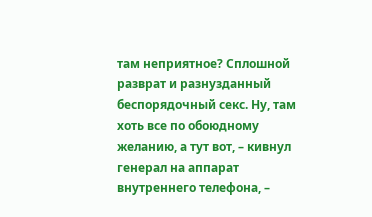там неприятное? Сплошной разврат и разнузданный беспорядочный секс. Ну, там хоть все по обоюдному желанию, а тут вот, – кивнул генерал на аппарат внутреннего телефона, –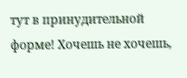тут в принудительной форме! Хочешь не хочешь,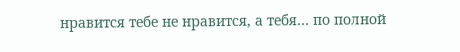нравится тебе не нравится, а тебя… по полной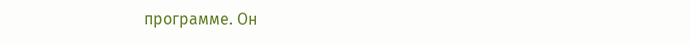программе. Он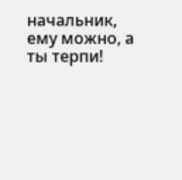начальник, ему можно, а ты терпи!